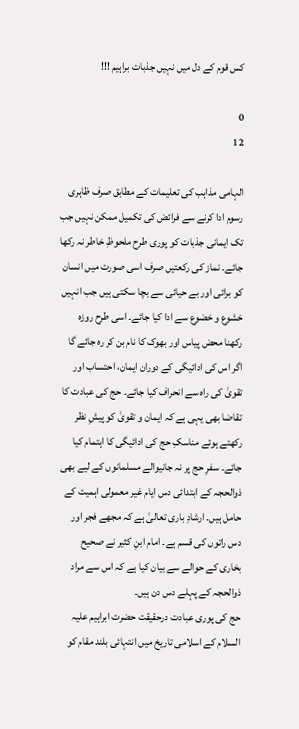کس قوم کے دل میں نہیں جذبات براہیم !!!

0
12

الہامی مذاہب کی تعلیمات کے مطابق صرف ظاہری رسوم ادا کرنے سے فرائض کی تکمیل ممکن نہیں جب تک ایمانی جذبات کو پوری طرح ملحوظِ خاطر نہ رکھا جائے۔ نماز کی رکعتیں صرف اسی صورت میں انسان کو برائی اور بے حیائی سے بچا سکتی ہیں جب انہیں خشوع و خضوع سے ادا کیا جائے۔ اسی طرح روزہ رکھنا محض پیاس اور بھوک کا نام بن کر رہ جائے گا اگر اس کی ادائیگی کے دوران ایمان، احتساب اور تقویٰ کی راہ سے انحراف کیا جائے۔ حج کی عبادت کا تقاضا بھی یہی ہے کہ ایمان و تقویٰ کو پیشِ نظر رکھتے ہوئے مناسکِ حج کی ادائیگی کا اہتمام کیا جائے۔ سفرِ حج پر نہ جانیوالے مسلمانوں کے لیے بھی ذوالحجہ کے ابتدائی دس ایام غیر معمولی اہمیت کے حامل ہیں۔ ارشادِ باری تعالیٰ ہے کہ مجھے فجر اور دس راتوں کی قسم ہے۔ امام ابنِ کثیر نے صحیح بخاری کے حوالے سے بیان کیا ہے کہ اس سے مراد ذوالحجہ کے پہلے دس دن ہیں۔
حج کی پوری عبادت درحقیقت حضرت ابراہیم علیہ السلام کے اسلامی تاریخ میں انتہائی بلند مقام کو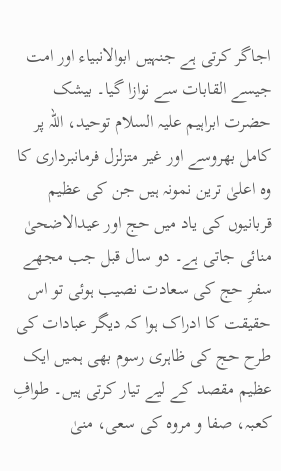اجاگر کرتی ہے جنہیں ابوالانبیاء اور امت جیسے القابات سے نوازا گیا۔ بیشک حضرت ابراہیم علیہ السلام توحید، اللہ پر کامل بھروسے اور غیر متزلزل فرمانبرداری کا وہ اعلیٰ ترین نمونہ ہیں جن کی عظیم قربانیوں کی یاد میں حج اور عیدالاضحیٰ منائی جاتی ہے۔ دو سال قبل جب مجھے سفرِ حج کی سعادت نصیب ہوئی تو اس حقیقت کا ادراک ہوا کہ دیگر عبادات کی طرح حج کی ظاہری رسوم بھی ہمیں ایک عظیم مقصد کے لیے تیار کرتی ہیں۔ طوافِ کعبہ، صفا و مروہ کی سعی، منیٰ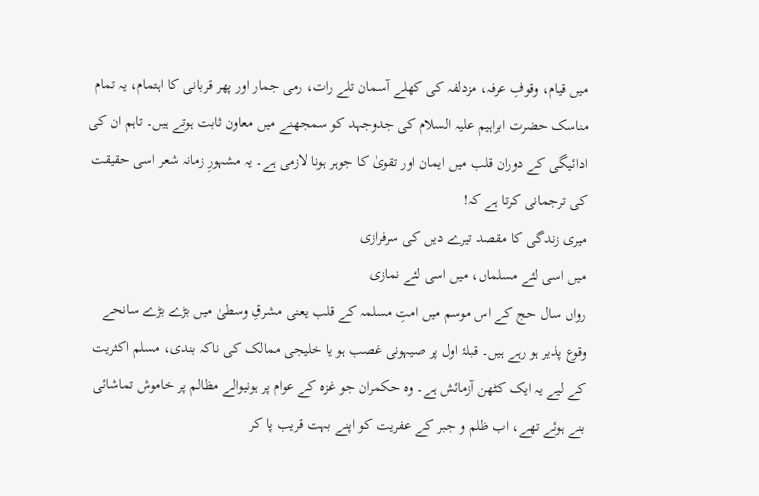میں قیام، وقوفِ عرفہ، مزدلفہ کی کھلے آسمان تلے رات، رمی جمار اور پھر قربانی کا اہتمام، یہ تمام مناسک حضرت ابراہیم علیہ السلام کی جدوجہد کو سمجھنے میں معاون ثابت ہوتے ہیں۔ تاہم ان کی ادائیگی کے دوران قلب میں ایمان اور تقویٰ کا جوہر ہونا لازمی ہے۔ یہ مشہورِ زمانہ شعر اسی حقیقت کی ترجمانی کرتا ہے کہ!
میری زندگی کا مقصد تیرے دیں کی سرفرازی
میں اسی لئے مسلماں، میں اسی لئے نمازی
رواں سال حج کے اس موسم میں امتِ مسلمہ کے قلب یعنی مشرقِ وسطیٰ میں بڑے بڑے سانحے وقوع پذیر ہو رہے ہیں۔ قبلۂ اول پر صیہونی غصب ہو یا خلیجی ممالک کی ناکہ بندی، مسلم اکثریت کے لیے یہ ایک کٹھن آزمائش ہے۔ وہ حکمران جو غزہ کے عوام پر ہونیوالے مظالم پر خاموش تماشائی بنے ہوئے تھے، اب ظلم و جبر کے عفریت کو اپنے بہت قریب پا کر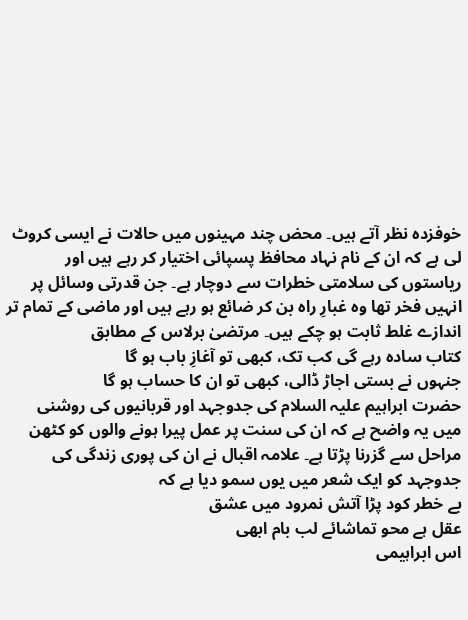خوفزدہ نظر آتے ہیں۔ محض چند مہینوں میں حالات نے ایسی کروٹ لی ہے کہ ان کے نام نہاد محافظ پسپائی اختیار کر رہے ہیں اور ریاستوں کی سلامتی خطرات سے دوچار ہے۔ جن قدرتی وسائل پر انہیں فخر تھا وہ غبارِ راہ بن کر ضائع ہو رہے ہیں اور ماضی کے تمام تر اندازے غلط ثابت ہو چکے ہیں۔ مرتضیٰ برلاس کے مطابق
کتاب سادہ رہے گی کب تک، کبھی تو آغازِ باب ہو گا
جنہوں نے بستی اجاڑ ڈالی، کبھی تو ان کا حساب ہو گا
حضرت ابراہیم علیہ السلام کی جدوجہد اور قربانیوں کی روشنی میں یہ واضح ہے کہ ان کی سنت پر عمل پیرا ہونے والوں کو کٹھن مراحل سے گزرنا پڑتا ہے۔ علامہ اقبال نے ان کی پوری زندگی کی جدوجہد کو ایک شعر میں یوں سمو دیا ہے کہ
بے خطر کود پڑا آتش نمرود میں عشق
عقل ہے محو تماشائے لب بام ابھی
اس ابراہیمی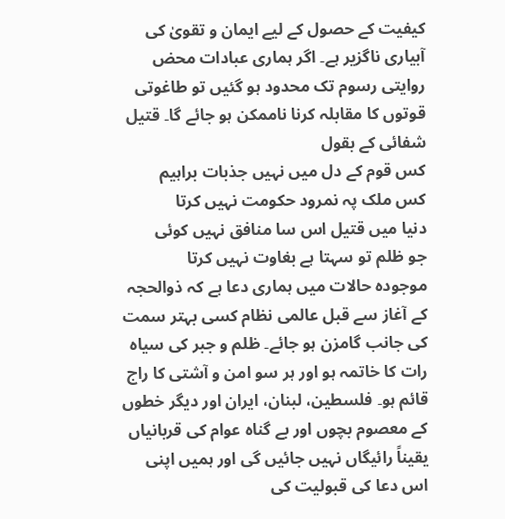کیفیت کے حصول کے لیے ایمان و تقویٰ کی آبیاری ناگزیر ہے۔ اگر ہماری عبادات محض روایتی رسوم تک محدود ہو گئیں تو طاغوتی قوتوں کا مقابلہ کرنا ناممکن ہو جائے گا۔ قتیل شفائی کے بقول
کس قوم کے دل میں نہیں جذبات براہیم
کس ملک پہ نمرود حکومت نہیں کرتا
دنیا میں قتیل اس سا منافق نہیں کوئی
جو ظلم تو سہتا ہے بغاوت نہیں کرتا
موجودہ حالات میں ہماری دعا ہے کہ ذوالحجہ کے آغاز سے قبل عالمی نظام کسی بہتر سمت کی جانب گامزن ہو جائے۔ ظلم و جبر کی سیاہ رات کا خاتمہ ہو اور ہر سو امن و آشتی کا راج قائم ہو۔ فلسطین، لبنان، ایران اور دیگر خطوں کے معصوم بچوں اور بے گناہ عوام کی قربانیاں یقیناً رائیگاں نہیں جائیں گی اور ہمیں اپنی اس دعا کی قبولیت کی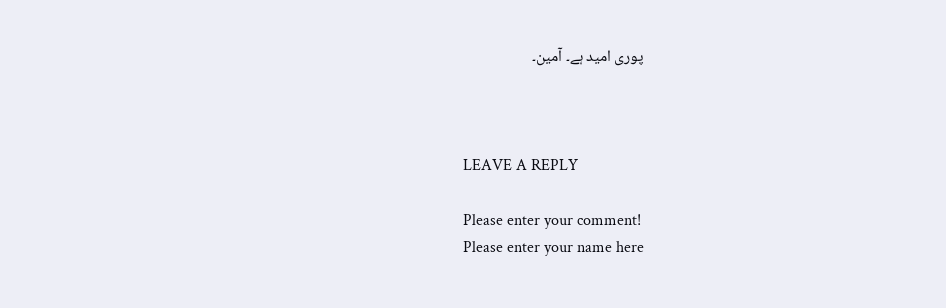پوری امید ہے۔ آمین۔



LEAVE A REPLY

Please enter your comment!
Please enter your name here